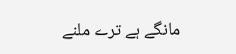مانگے ہے ترے ملنے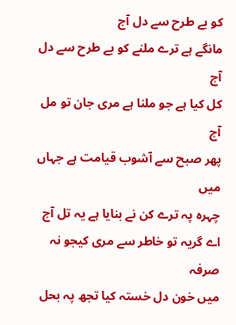کو بے طرح سے دل آج
مانگے ہے ترے ملنے کو بے طرح سے دل آج
کل کیا ہے جو ملنا ہے مری جان تو مل آج
پھر صبح سے آشوب قیامت ہے جہاں میں
چہرہ پہ ترے کن نے بنایا ہے یہ تل آج
اے گریہ تو خاطر سے مری کیجو نہ صرفہ
میں خون دل خستہ کیا تجھ پہ بحل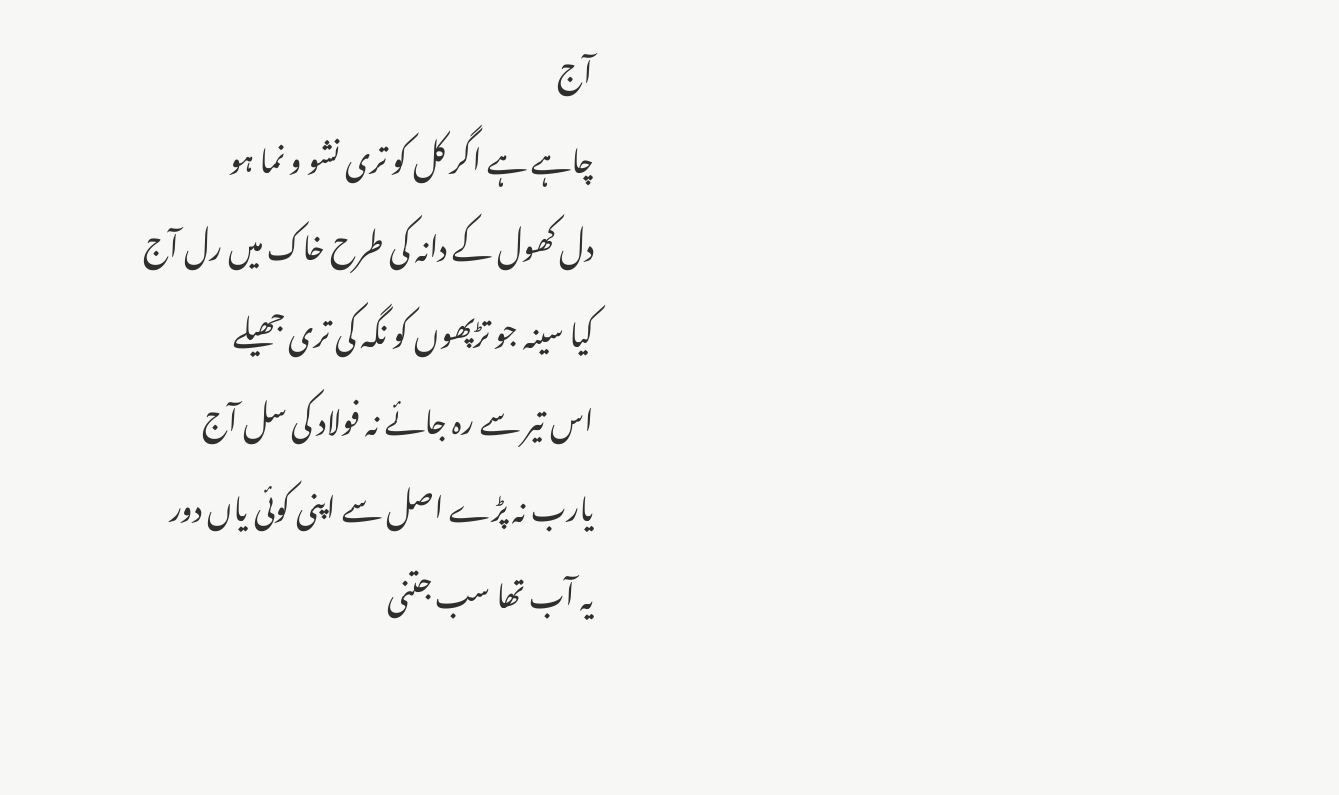آج
چاہے ہے اگر کل کو تری نشو و نما ہو
دل کھول کے دانہ کی طرح خاک میں رل آج
کیا سینہ جو تڑپھوں کو نگہ کی تری جھیلے
اس تیر سے رہ جائے نہ فولاد کی سل آج
یارب نہ پڑے اصل سے اپنی کوئی یاں دور
یہ آب تھا سب جتنی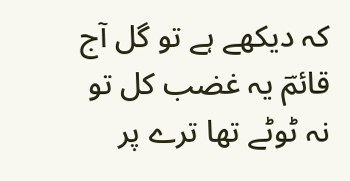کہ دیکھے ہے تو گل آج
قائمؔ یہ غضب کل تو نہ ٹوٹے تھا ترے پر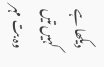دیکھا ہے کہیں تیں وہ بت مہر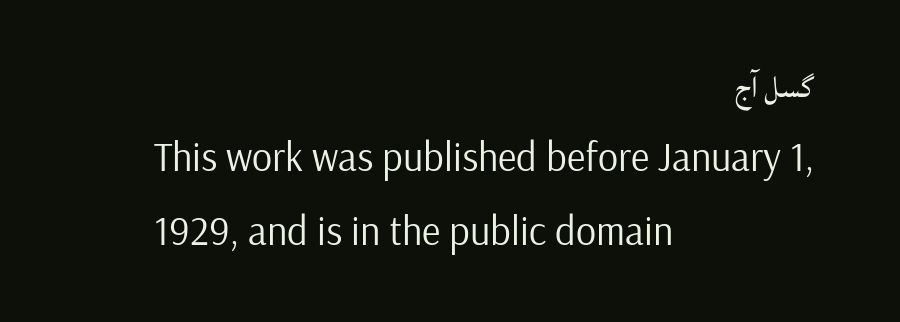گسل آج
This work was published before January 1, 1929, and is in the public domain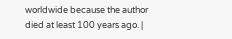worldwide because the author died at least 100 years ago. |